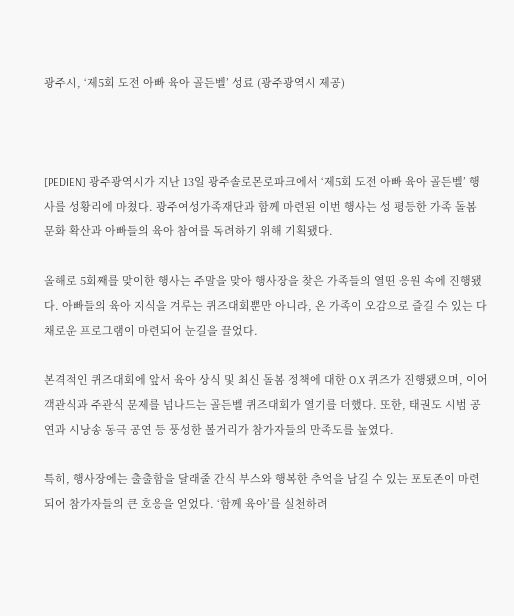광주시, ‘제5회 도전 아빠 육아 골든벨’ 성료 (광주광역시 제공)



[PEDIEN] 광주광역시가 지난 13일 광주솔로몬로파크에서 ‘제5회 도전 아빠 육아 골든벨’ 행사를 성황리에 마쳤다. 광주여성가족재단과 함께 마련된 이번 행사는 성 평등한 가족 돌봄 문화 확산과 아빠들의 육아 참여를 독려하기 위해 기획됐다.

올해로 5회째를 맞이한 행사는 주말을 맞아 행사장을 찾은 가족들의 열띤 응원 속에 진행됐다. 아빠들의 육아 지식을 겨루는 퀴즈대회뿐만 아니라, 온 가족이 오감으로 즐길 수 있는 다채로운 프로그램이 마련되어 눈길을 끌었다.

본격적인 퀴즈대회에 앞서 육아 상식 및 최신 돌봄 정책에 대한 O.X 퀴즈가 진행됐으며, 이어 객관식과 주관식 문제를 넘나드는 골든벨 퀴즈대회가 열기를 더했다. 또한, 태권도 시범 공연과 시낭송 동극 공연 등 풍성한 볼거리가 참가자들의 만족도를 높였다.

특히, 행사장에는 출출함을 달래줄 간식 부스와 행복한 추억을 남길 수 있는 포토존이 마련되어 참가자들의 큰 호응을 얻었다. ‘함께 육아’를 실천하려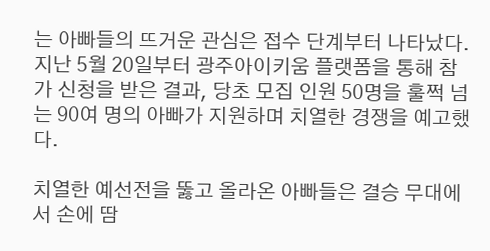는 아빠들의 뜨거운 관심은 접수 단계부터 나타났다. 지난 5월 20일부터 광주아이키움 플랫폼을 통해 참가 신청을 받은 결과, 당초 모집 인원 50명을 훌쩍 넘는 90여 명의 아빠가 지원하며 치열한 경쟁을 예고했다.

치열한 예선전을 뚫고 올라온 아빠들은 결승 무대에서 손에 땀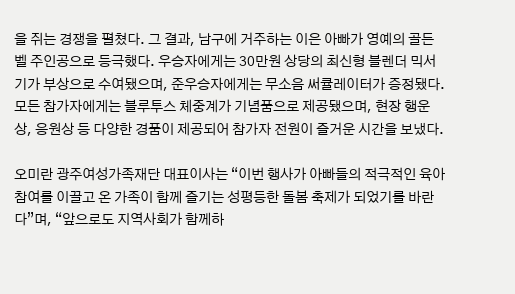을 쥐는 경쟁을 펼쳤다. 그 결과, 남구에 거주하는 이은 아빠가 영예의 골든벨 주인공으로 등극했다. 우승자에게는 30만원 상당의 최신형 블렌더 믹서기가 부상으로 수여됐으며, 준우승자에게는 무소음 써큘레이터가 증정됐다. 모든 참가자에게는 블루투스 체중계가 기념품으로 제공됐으며, 현장 행운상, 응원상 등 다양한 경품이 제공되어 참가자 전원이 즐거운 시간을 보냈다.

오미란 광주여성가족재단 대표이사는 “이번 행사가 아빠들의 적극적인 육아 참여를 이끌고 온 가족이 함께 즐기는 성평등한 돌봄 축제가 되었기를 바란다”며, “앞으로도 지역사회가 함께하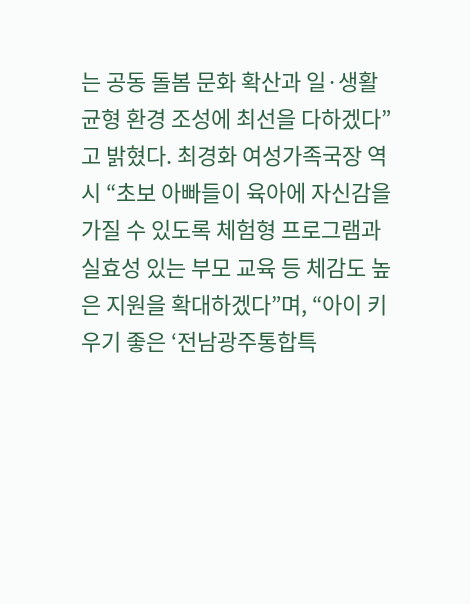는 공동 돌봄 문화 확산과 일·생활 균형 환경 조성에 최선을 다하겠다”고 밝혔다. 최경화 여성가족국장 역시 “초보 아빠들이 육아에 자신감을 가질 수 있도록 체험형 프로그램과 실효성 있는 부모 교육 등 체감도 높은 지원을 확대하겠다”며, “아이 키우기 좋은 ‘전남광주통합특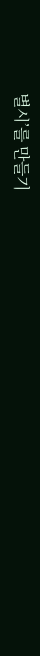별시’를 만들기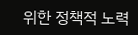위한 정책적 노력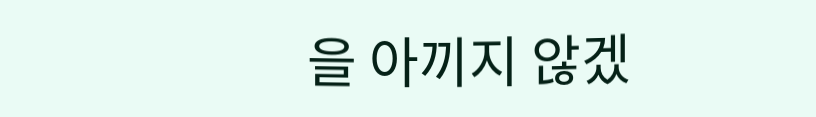을 아끼지 않겠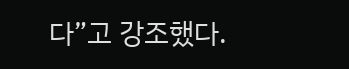다”고 강조했다.